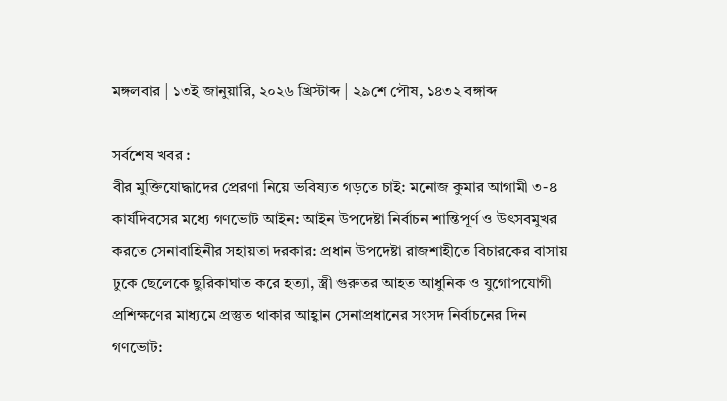মঙ্গলবার | ১৩ই জানুয়ারি, ২০২৬ খ্রিস্টাব্দ | ২৯শে পৌষ, ১৪৩২ বঙ্গাব্দ

সর্বশেষ খবর :
বীর মুক্তিযোদ্ধাদের প্রেরণা নিয়ে ভবিষ্যত গড়তে চাই: মনোজ কুমার আগামী ৩-৪ কার্যদিবসের মধ্যে গণভোট আইন: আইন উপদেষ্টা নির্বাচন শান্তিপূর্ণ ও উৎসবমুখর করতে সেনাবাহিনীর সহায়তা দরকার: প্রধান উপদেষ্টা রাজশাহীতে বিচারকের বাসায় ঢুকে ছেলেকে ছুরিকাঘাত করে হত্যা, স্ত্রী গুরুতর আহত আধুনিক ও যুগোপযোগী প্রশিক্ষণের মাধ্যমে প্রস্তুত থাকার আহ্বান সেনাপ্রধানের সংসদ নির্বাচনের দিন গণভোট: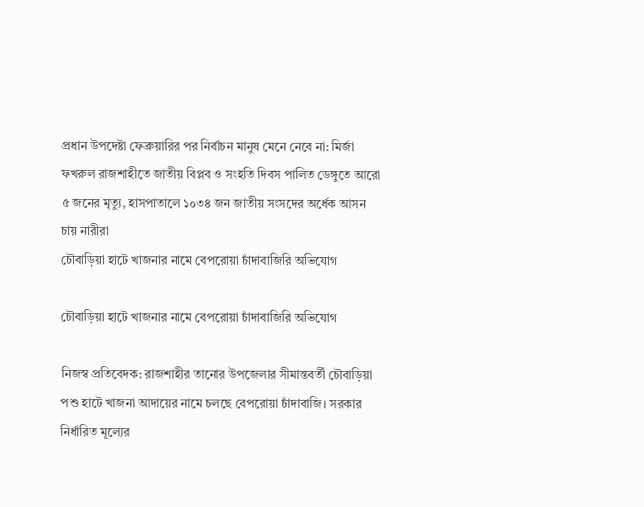প্রধান উপদেষ্টা ফেব্রুয়ারির পর নির্বাচন মানুষ মেনে নেবে না: মির্জা ফখরুল রাজশাহীতে জাতীয় বিপ্লব ও সংহতি দিবস পালিত ডেঙ্গুতে আরো ৫ জনের মৃত্যু, হাসপাতালে ১০৩৪ জন জাতীয় সংসদের অর্ধেক আসন চায় নারীরা
চৌবাড়িয়া হাটে খাজনার নামে বেপরোয়া চাঁদাবাজিরি অভিযোগ

চৌবাড়িয়া হাটে খাজনার নামে বেপরোয়া চাঁদাবাজিরি অভিযোগ

নিজস্ব প্রতিবেদক: রাজশাহীর তানোর উপজেলার সীমান্তবর্তী চৌবাড়িয়া পশু হাটে খাজনা আদায়ের নামে চলছে বেপরোয়া চাঁদাবাজি। সরকার নির্ধারিত মূল্যের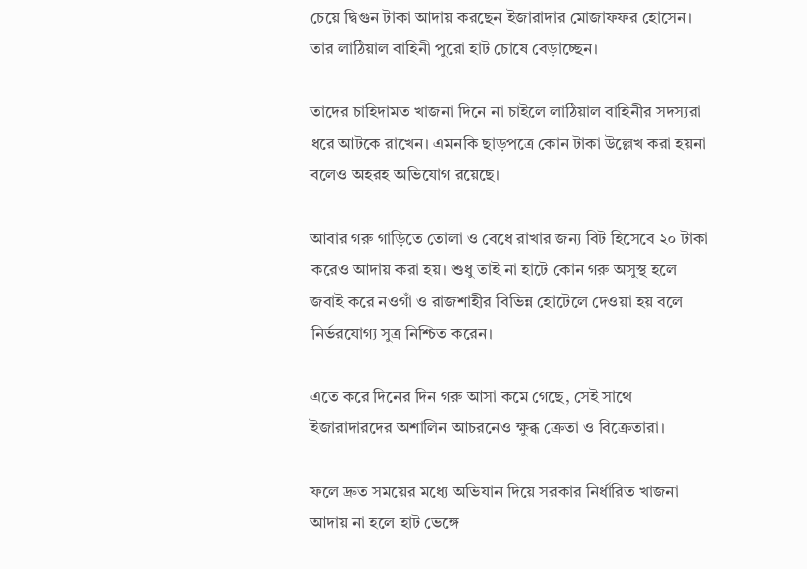চেয়ে দ্বিগুন টাকা আদায় করছেন ইজারাদার মোজাফফর হোসেন। তার লাঠিয়াল বাহিনী পুরো হাট চোষে বেড়াচ্ছেন।

তাদের চাহিদামত খাজনা দিনে না চাইলে লাঠিয়াল বাহিনীর সদস্যরা ধরে আটকে রাখেন। এমনকি ছাড়পত্রে কোন টাকা উল্লেখ করা হয়না বলেও অহরহ অভিযোগ রয়েছে।

আবার গরু গাড়িতে তোলা ও বেধে রাখার জন্য বিট হিসেবে ২০ টাকা করেও আদায় করা হয়। শুধু তাই না হাটে কোন গরু অসুস্থ হলে জবাই করে নওগাঁ ও রাজশাহীর বিভিন্ন হোটেলে দেওয়া হয় বলে নির্ভরযোগ্য সুত্র নিশ্চিত করেন।

এতে করে দিনের দিন গরু আসা কমে গেছে, সেই সাথে ইজারাদারদের অশালিন আচরনেও ক্ষুব্ধ ক্রেতা ও বিক্রেতারা।

ফলে দ্রুত সময়ের মধ্যে অভিযান দিয়ে সরকার নির্ধারিত খাজনা আদায় না হলে হাট ভেঙ্গে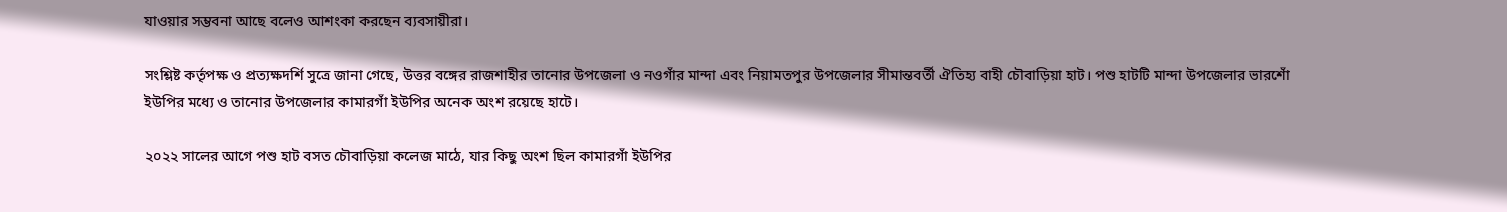যাওয়ার সম্ভবনা আছে বলেও আশংকা করছেন ব্যবসায়ীরা।

সংশ্লিষ্ট কর্তৃপক্ষ ও প্রত্যক্ষদর্শি সুত্রে জানা গেছে, উত্তর বঙ্গের রাজশাহীর তানোর উপজেলা ও নওগাঁর মান্দা এবং নিয়ামতপুর উপজেলার সীমান্তবর্তী ঐতিহ্য বাহী চৌবাড়িয়া হাট। পশু হাটটি মান্দা উপজেলার ভারশোঁ ইউপির মধ্যে ও তানোর উপজেলার কামারগাঁ ইউপির অনেক অংশ রয়েছে হাটে।

২০২২ সালের আগে পশু হাট বসত চৌবাড়িয়া কলেজ মাঠে, যার কিছু অংশ ছিল কামারগাঁ ইউপির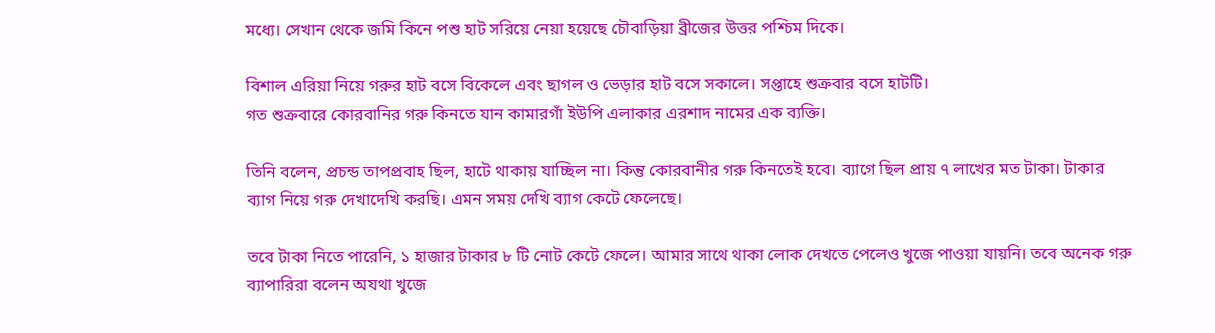মধ্যে। সেখান থেকে জমি কিনে পশু হাট সরিয়ে নেয়া হয়েছে চৌবাড়িয়া ব্রীজের উত্তর পশ্চিম দিকে।

বিশাল এরিয়া নিয়ে গরুর হাট বসে বিকেলে এবং ছাগল ও ভেড়ার হাট বসে সকালে। সপ্তাহে শুক্রবার বসে হাটটি।
গত শুক্রবারে কোরবানির গরু কিনতে যান কামারগাঁ ইউপি এলাকার এরশাদ নামের এক ব্যক্তি।

তিনি বলেন, প্রচন্ড তাপপ্রবাহ ছিল, হাটে থাকায় যাচ্ছিল না। কিন্তু কোরবানীর গরু কিনতেই হবে। ব্যাগে ছিল প্রায় ৭ লাখের মত টাকা। টাকার ব্যাগ নিয়ে গরু দেখাদেখি করছি। এমন সময় দেখি ব্যাগ কেটে ফেলেছে।

তবে টাকা নিতে পারেনি, ১ হাজার টাকার ৮ টি নোট কেটে ফেলে। আমার সাথে থাকা লোক দেখতে পেলেও খুজে পাওয়া যায়নি। তবে অনেক গরু ব্যাপারিরা বলেন অযথা খুজে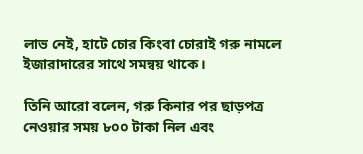লাভ নেই, হাটে চোর কিংবা চোরাই গরু নামলে ইজারাদারের সাথে সমন্বয় থাকে।

তিনি আরো বলেন, গরু কিনার পর ছাড়পত্র নেওয়ার সময় ৮০০ টাকা নিল এবং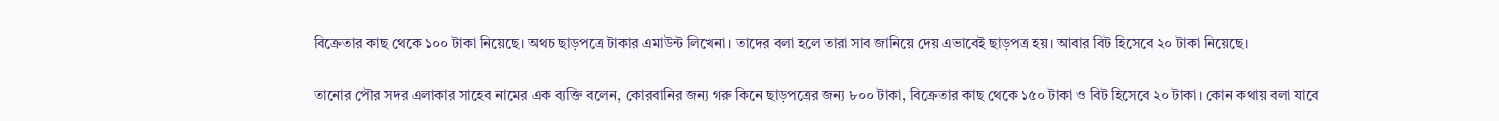বিক্রেতার কাছ থেকে ১০০ টাকা নিয়েছে। অথচ ছাড়পত্রে টাকার এমাউন্ট লিখেনা। তাদের বলা হলে তারা সাব জানিয়ে দেয় এভাবেই ছাড়পত্র হয়। আবার বিট হিসেবে ২০ টাকা নিয়েছে।

তানোর পৌর সদর এলাকার সাহেব নামের এক ব্যক্তি বলেন, কোরবানির জন্য গরু কিনে ছাড়পত্রের জন্য ৮০০ টাকা, বিক্রেতার কাছ থেকে ১৫০ টাকা ও বিট হিসেবে ২০ টাকা। কোন কথায় বলা যাবে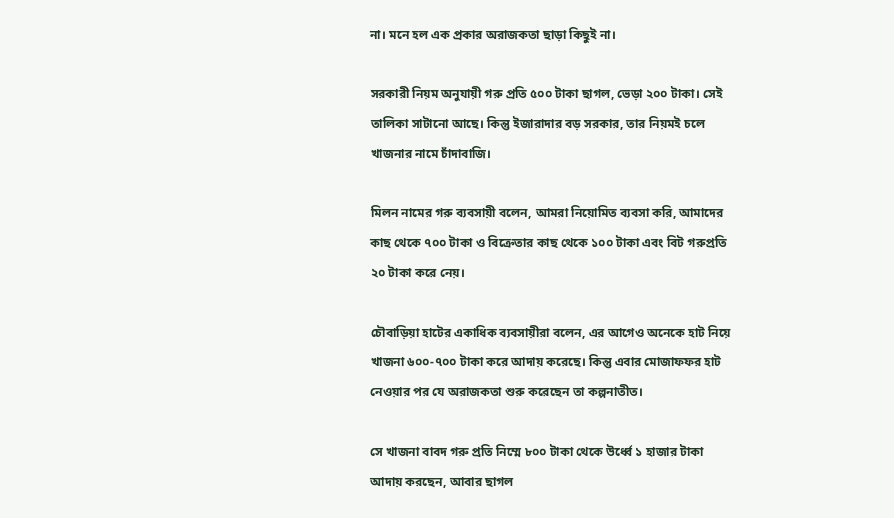না। মনে হল এক প্রকার অরাজকতা ছাড়া কিছুই না।

সরকারী নিয়ম অনুযায়ী গরু প্রতি ৫০০ টাকা ছাগল, ভেড়া ২০০ টাকা। সেই তালিকা সাটানো আছে। কিন্তু ইজারাদার বড় সরকার, তার নিয়মই চলে খাজনার নামে চাঁদাবাজি।

মিলন নামের গরু ব্যবসায়ী বলেন, আমরা নিয়োমিত ব্যবসা করি, আমাদের কাছ থেকে ৭০০ টাকা ও বিক্রেতার কাছ থেকে ১০০ টাকা এবং বিট গরুপ্রতি ২০ টাকা করে নেয়।

চৌবাড়িয়া হাটের একাধিক ব্যবসায়ীরা বলেন, এর আগেও অনেকে হাট নিয়ে খাজনা ৬০০-৭০০ টাকা করে আদায় করেছে। কিন্তু এবার মোজাফফর হাট নেওয়ার পর যে অরাজকতা শুরু করেছেন তা কল্পনাতীত।

সে খাজনা বাবদ গরু প্রতি নিম্মে ৮০০ টাকা থেকে উর্ধ্বে ১ হাজার টাকা আদায় করছেন, আবার ছাগল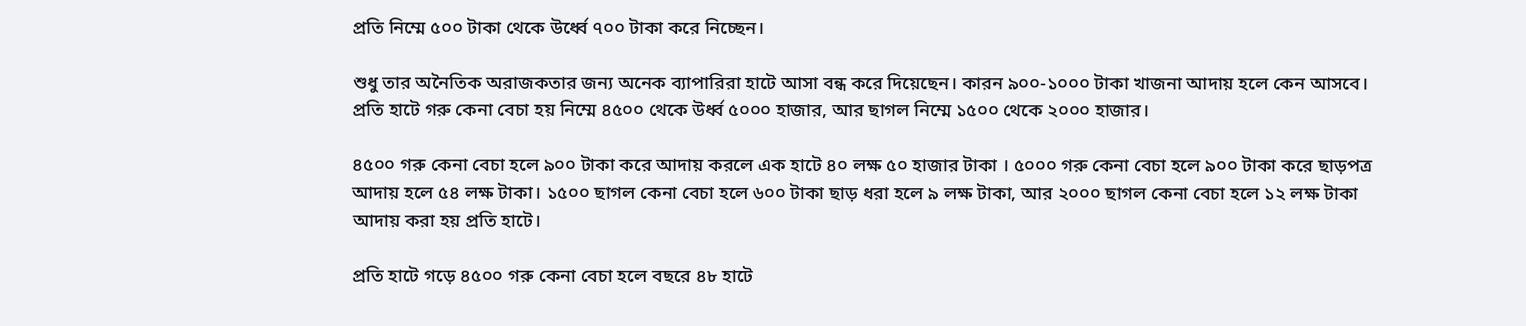প্রতি নিম্মে ৫০০ টাকা থেকে উর্ধ্বে ৭০০ টাকা করে নিচ্ছেন।

শুধু তার অনৈতিক অরাজকতার জন্য অনেক ব্যাপারিরা হাটে আসা বন্ধ করে দিয়েছেন। কারন ৯০০-১০০০ টাকা খাজনা আদায় হলে কেন আসবে। প্রতি হাটে গরু কেনা বেচা হয় নিম্মে ৪৫০০ থেকে উর্ধ্ব ৫০০০ হাজার, আর ছাগল নিম্মে ১৫০০ থেকে ২০০০ হাজার।

৪৫০০ গরু কেনা বেচা হলে ৯০০ টাকা করে আদায় করলে এক হাটে ৪০ লক্ষ ৫০ হাজার টাকা । ৫০০০ গরু কেনা বেচা হলে ৯০০ টাকা করে ছাড়পত্র আদায় হলে ৫৪ লক্ষ টাকা। ১৫০০ ছাগল কেনা বেচা হলে ৬০০ টাকা ছাড় ধরা হলে ৯ লক্ষ টাকা, আর ২০০০ ছাগল কেনা বেচা হলে ১২ লক্ষ টাকা আদায় করা হয় প্রতি হাটে।

প্রতি হাটে গড়ে ৪৫০০ গরু কেনা বেচা হলে বছরে ৪৮ হাটে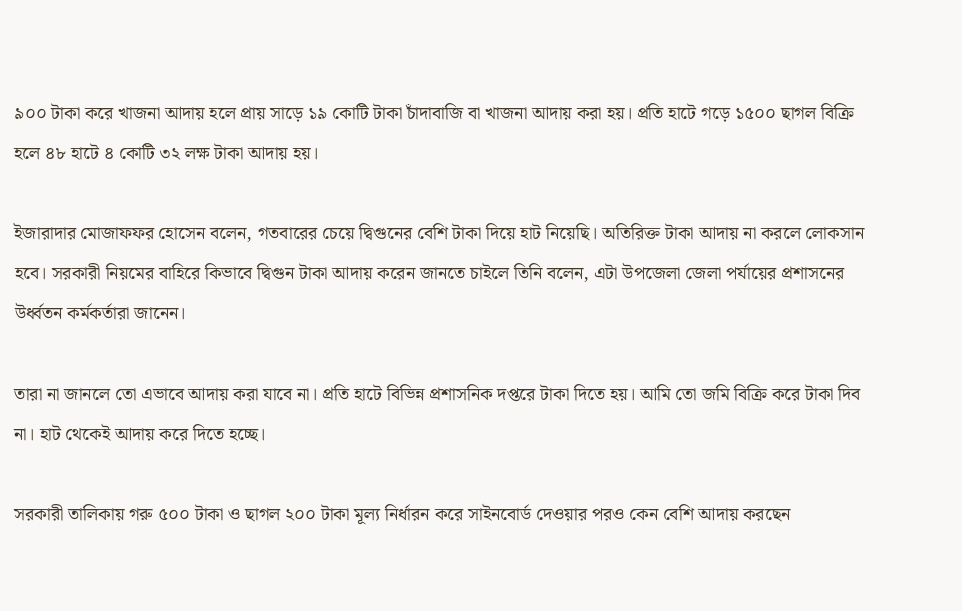৯০০ টাকা করে খাজনা আদায় হলে প্রায় সাড়ে ১৯ কোটি টাকা চাঁদাবাজি বা খাজনা আদায় করা হয়। প্রতি হাটে গড়ে ১৫০০ ছাগল বিক্রি হলে ৪৮ হাটে ৪ কোটি ৩২ লক্ষ টাকা আদায় হয়।

ইজারাদার মোজাফফর হোসেন বলেন, গতবারের চেয়ে দ্বিগুনের বেশি টাকা দিয়ে হাট নিয়েছি। অতিরিক্ত টাকা আদায় না করলে লোকসান হবে। সরকারী নিয়মের বাহিরে কিভাবে দ্বিগুন টাকা আদায় করেন জানতে চাইলে তিনি বলেন, এটা উপজেলা জেলা পর্যায়ের প্রশাসনের উর্ধ্বতন কর্মকর্তারা জানেন।

তারা না জানলে তো এভাবে আদায় করা যাবে না। প্রতি হাটে বিভিন্ন প্রশাসনিক দপ্তরে টাকা দিতে হয়। আমি তো জমি বিক্রি করে টাকা দিব না। হাট থেকেই আদায় করে দিতে হচ্ছে।

সরকারী তালিকায় গরু ৫০০ টাকা ও ছাগল ২০০ টাকা মূল্য নির্ধারন করে সাইনবোর্ড দেওয়ার পরও কেন বেশি আদায় করছেন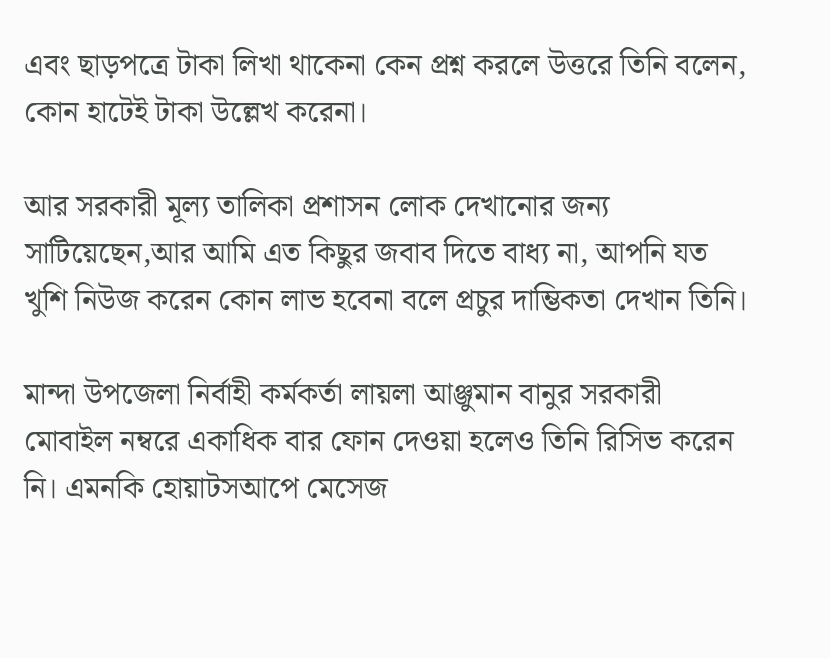এবং ছাড়পত্রে টাকা লিখা থাকেনা কেন প্রশ্ন করলে উত্তরে তিনি বলেন, কোন হাটেই টাকা উল্লেখ করেনা।

আর সরকারী মূল্য তালিকা প্রশাসন লোক দেখানোর জন্য সাটিয়েছেন,আর আমি এত কিছুর জবাব দিতে বাধ্য না, আপনি যত খুশি নিউজ করেন কোন লাভ হবেনা বলে প্রচুর দাম্ভিকতা দেখান তিনি।

মান্দা উপজেলা নির্বাহী কর্মকর্তা লায়লা আঞ্জুমান বানুর সরকারী মোবাইল নম্বরে একাধিক বার ফোন দেওয়া হলেও তিনি রিসিভ করেন নি। এমনকি হোয়াটসআপে মেসেজ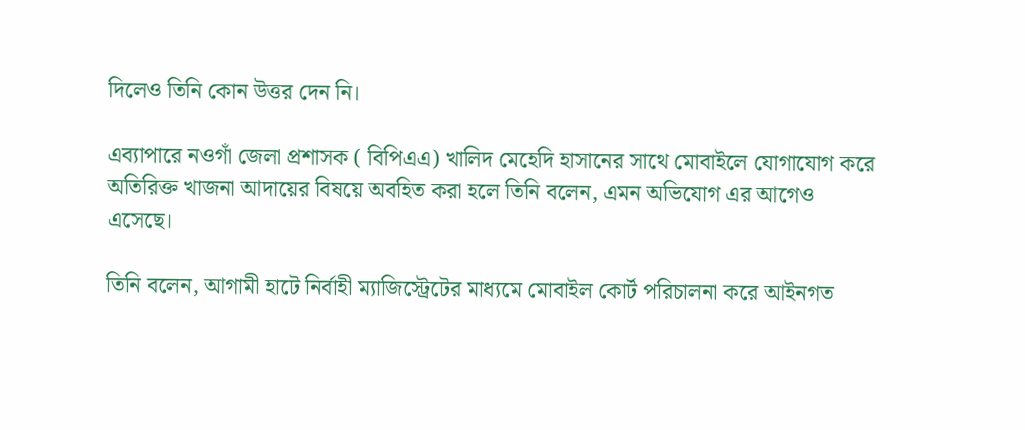দিলেও তিনি কোন উত্তর দেন নি।

এব্যাপারে নওগাঁ জেলা প্রশাসক ( বিপিএএ) খালিদ মেহেদি হাসানের সাথে মোবাইলে যোগাযোগ করে অতিরিক্ত খাজনা আদায়ের বিষয়ে অবহিত করা হলে তিনি বলেন, এমন অভিযোগ এর আগেও এসেছে।

তিনি বলেন, আগামী হাটে নির্বাহী ম্যাজিস্ট্রেটের মাধ্যমে মোবাইল কোর্ট পরিচালনা করে আইনগত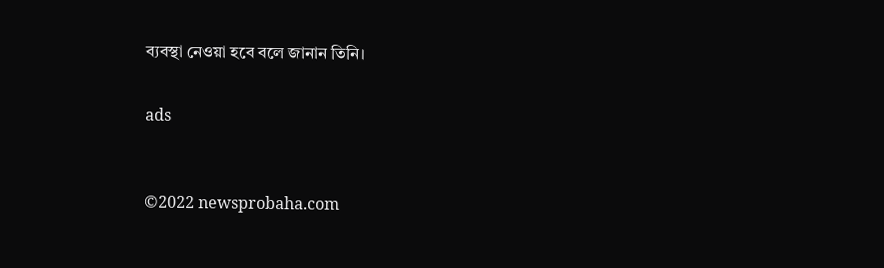ব্যবস্থা নেওয়া হবে বলে জানান তিনি।


ads



©2022 newsprobaha.com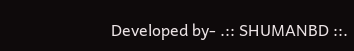Developed by- .:: SHUMANBD ::.